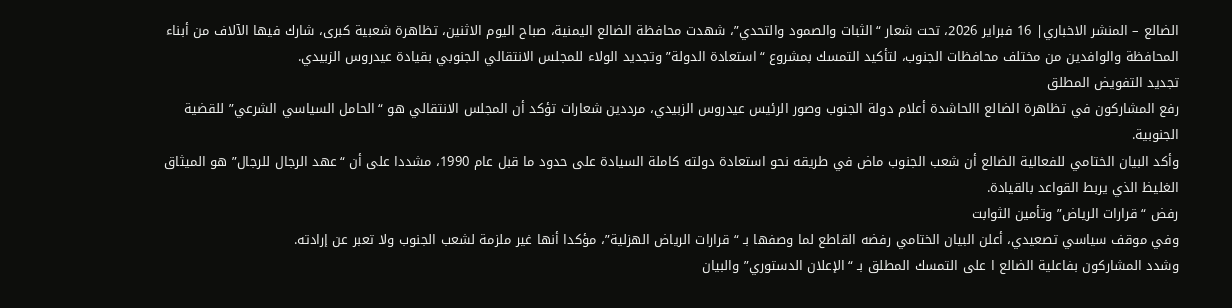الضالع – المنشر الاخباري| 16 فبراير 2026، تحت شعار “الثبات والصمود والتحدي”، شهدت محافظة الضالع اليمنية، صباح اليوم الاثنين، تظاهرة شعبية كبرى، شارك فيها الآلاف من أبناء المحافظة والوافدين من مختلف محافظات الجنوب، لتأكيد التمسك بمشروع “استعادة الدولة” وتجديد الولاء للمجلس الانتقالي الجنوبي بقيادة عيدروس الزبيدي.
تجديد التفويض المطلق
رفع المشاركون في تظاهرة الضالع االحاشدة أعلام دولة الجنوب وصور الرئيس عيدروس الزبيدي، مرددين شعارات تؤكد أن المجلس الانتقالي هو “الحامل السياسي الشرعي” للقضية الجنوبية.
وأكد البيان الختامي للفعالية الضالع أن شعب الجنوب ماض في طريقه نحو استعادة دولته كاملة السيادة على حدود ما قبل عام 1990، مشددا على أن “عهد الرجال للرجال” هو الميثاق الغليظ الذي يربط القواعد بالقيادة.
رفض “قرارات الرياض” وتأمين الثوابت
وفي موقف سياسي تصعيدي، أعلن البيان الختامي رفضه القاطع لما وصفها بـ “قرارات الرياض الهزلية”، مؤكدا أنها غير ملزمة لشعب الجنوب ولا تعبر عن إرادته.
وشدد المشاركون بفاعلية الضالع ا على التمسك المطلق بـ “الإعلان الدستوري” والبيان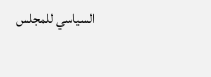السياسي للمجلس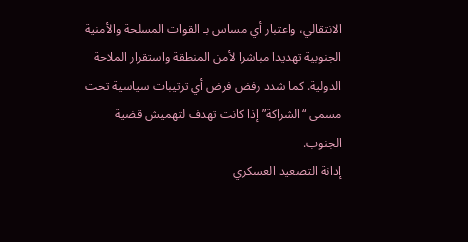الانتقالي، واعتبار أي مساس بـ القوات المسلحة والأمنية الجنوبية تهديدا مباشرا لأمن المنطقة واستقرار الملاحة الدولية. كما شدد رفض فرض أي ترتيبات سياسية تحت مسمى “الشراكة” إذا كانت تهدف لتهميش قضية الجنوب.
إدانة التصعيد العسكري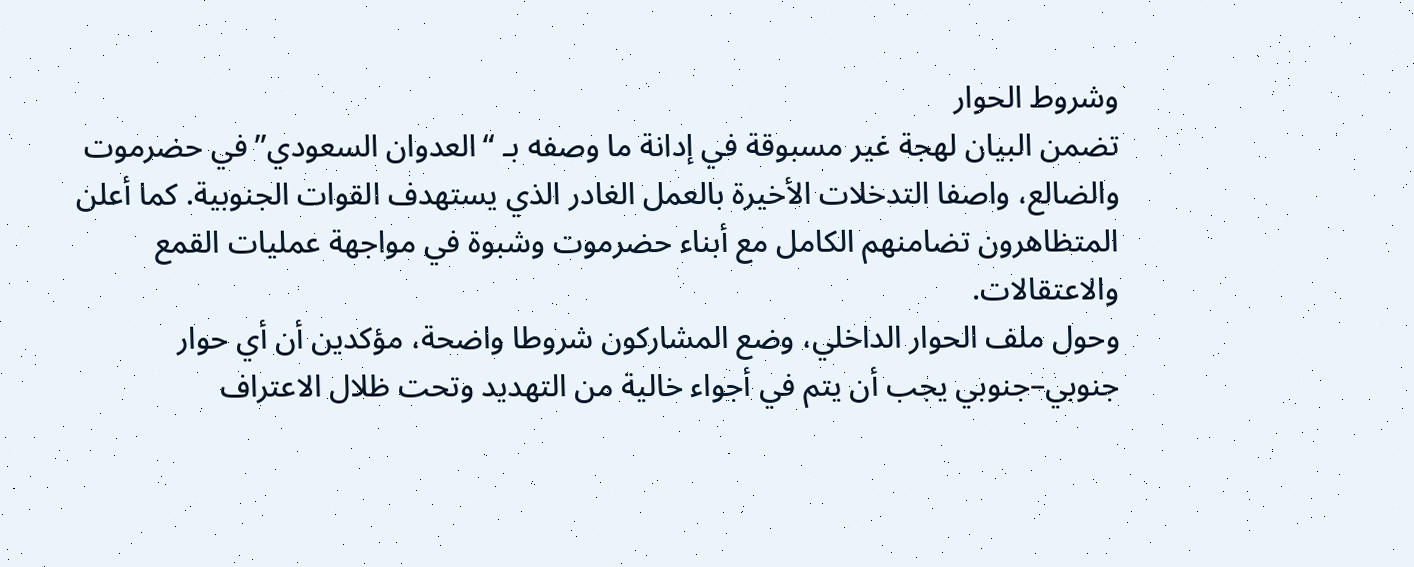وشروط الحوار
تضمن البيان لهجة غير مسبوقة في إدانة ما وصفه بـ “العدوان السعودي” في حضرموت والضالع، واصفا التدخلات الأخيرة بالعمل الغادر الذي يستهدف القوات الجنوبية. كما أعلن المتظاهرون تضامنهم الكامل مع أبناء حضرموت وشبوة في مواجهة عمليات القمع والاعتقالات.
وحول ملف الحوار الداخلي، وضع المشاركون شروطا واضحة، مؤكدين أن أي حوار جنوبي–جنوبي يجب أن يتم في أجواء خالية من التهديد وتحت ظلال الاعتراف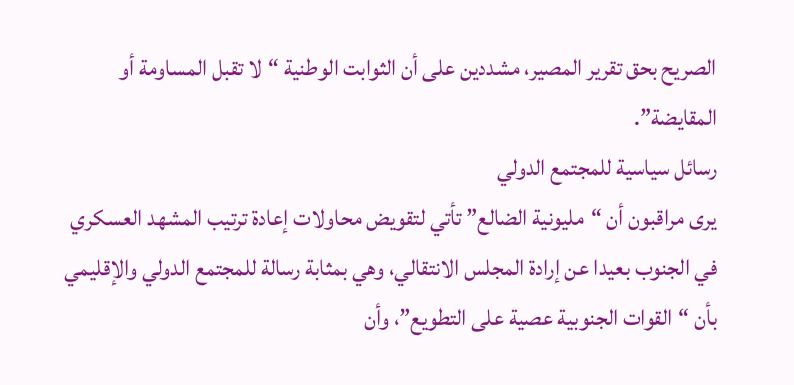الصريح بحق تقرير المصير، مشددين على أن الثوابت الوطنية “لا تقبل المساومة أو المقايضة”.
رسائل سياسية للمجتمع الدولي
يرى مراقبون أن “مليونية الضالع” تأتي لتقويض محاولات إعادة ترتيب المشهد العسكري في الجنوب بعيدا عن إرادة المجلس الانتقالي، وهي بمثابة رسالة للمجتمع الدولي والإقليمي بأن “القوات الجنوبية عصية على التطويع”، وأن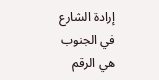إرادة الشارع في الجنوب هي الرقم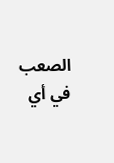الصعب في أي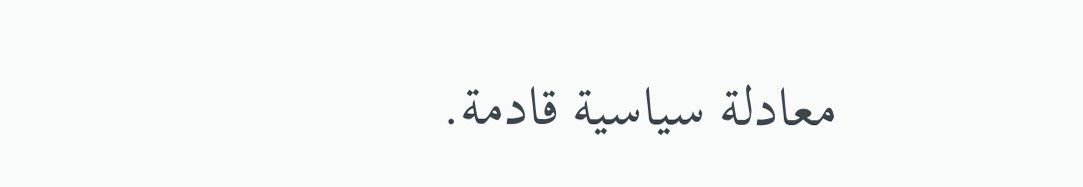معادلة سياسية قادمة.